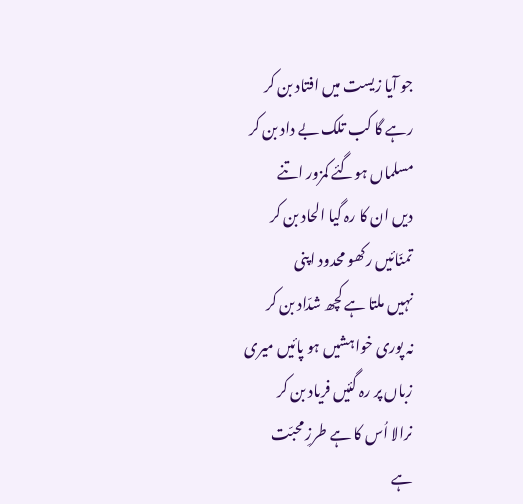جو آیا زیست میں افتاد بن کر
رہے گا کب تلک بے داد بن کر
مسلماں ہوگئے کمزور اتنے
دیں ان کا رہ گیا الحاد بن کر
تمنّائیں رکھو محدود اپنی
نہیں ملتا ہے کچھ شدّاد بن کر
نہ پوری خواہشیں ہو پائیں میری
زباں پر رہ گئیں فریاد بن کر
نرالا اُس کا ہے طرزِ محبّت
ہے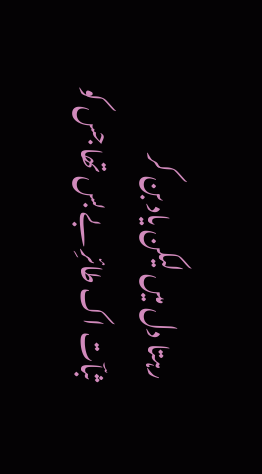رہتا دل میں لیکن یاد بن کر
ثباؔت اک طائرِ بے بس تھا جس کو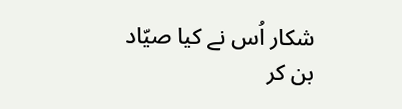شکار اُس نے کیا صیّاد بن کر